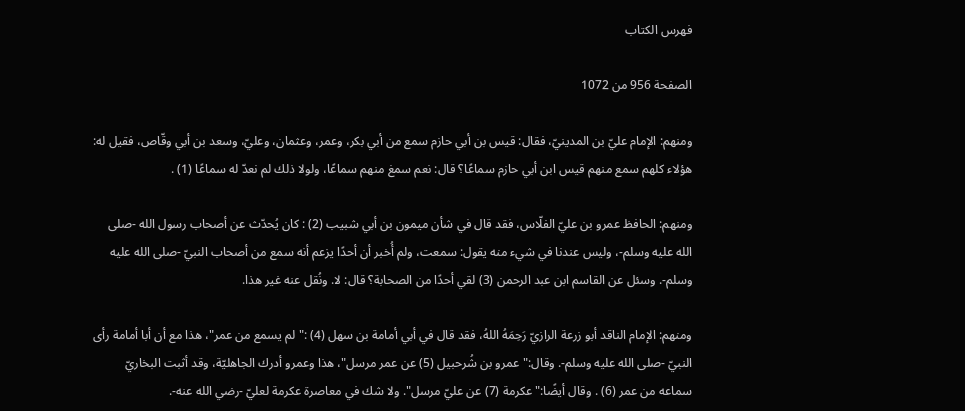فهرس الكتاب

الصفحة 956 من 1072

ومنهم: الإمام عليّ بن المدينيّ، فقال: قيس بن أبي حازم سمع من أبي بكر، وعمر، وعثمان، وعليّ، وسعد بن أبي وقّاص، فقيل له: هؤلاء كلهم سمع منهم قيس ابن أبي حازم سماعًا؟ قال: نعم سمغ منهم سماعًا، ولولا ذلك لم نعدّ له سماعًا (1) .

ومنهم: الحافظ عمرو بن عليّ الفلّاس، فقد قال في شأن ميمون بن أبي شبيب (2) : كان يُحدّث عن أصحاب رسول الله -صلى الله عليه وسلم-، وليس عندنا في شيء منه يقول: سمعت، ولم أُخبر أن أحدًا يزعم أنه سمع من أصحاب النبيّ -صلى الله عليه وسلم-. وسئل عن القاسم ابن عبد الرحمن (3) لقي أحدًا من الصحابة؟ قال: لا. ونُقل عنه غير هذا.

ومنهم: الإمام الناقد أبو زرعة الرازيّ رَحِمَهُ اللهُ، فقد قال في أبي أمامة بن سهل (4) :"لم يسمع من عمر"، هذا مع أن أبا أمامة رأى النبيّ -صلى الله عليه وسلم-. وقال:"عمرو بن شُرحبيل (5) عن عمر مرسل"، هذا وعمرو أدرك الجاهليّة، وقد أثبت البخاريّ سماعه من عمر (6) . وقال أيضًا:"عكرمة (7) عن عليّ مرسل". ولا شك في معاصرة عكرمة لعليّ -رضي الله عنه-.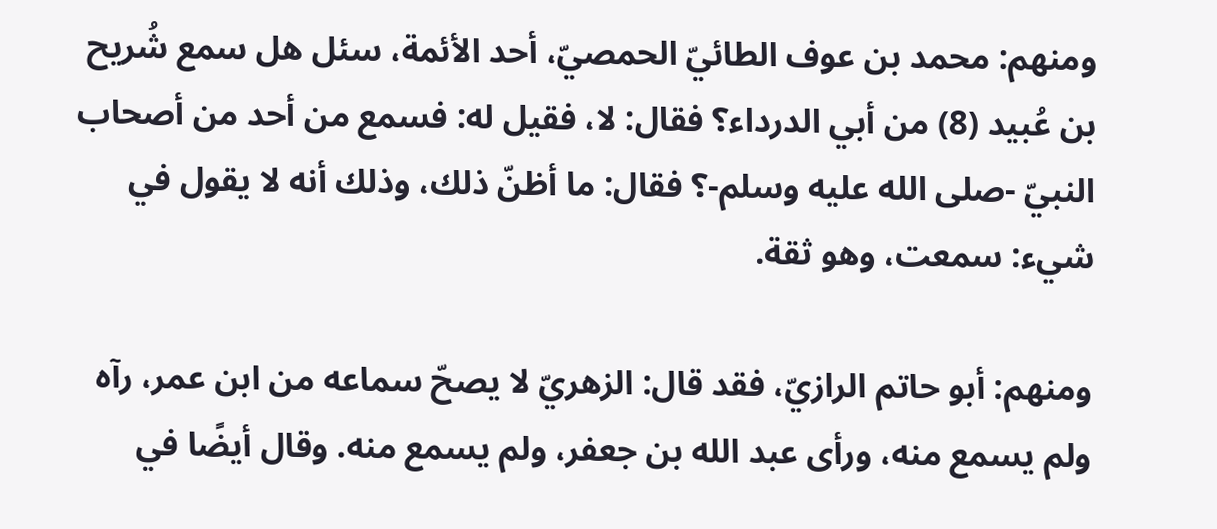ومنهم: محمد بن عوف الطائيّ الحمصيّ، أحد الأئمة، سئل هل سمع شُريح بن عُبيد (8) من أبي الدرداء؟ فقال: لا، فقيل له: فسمع من أحد من أصحاب النبيّ -صلى الله عليه وسلم-؟ فقال: ما أظنّ ذلك، وذلك أنه لا يقول في شيء: سمعت، وهو ثقة.

ومنهم: أبو حاتم الرازيّ، فقد قال: الزهريّ لا يصحّ سماعه من ابن عمر، رآه ولم يسمع منه، ورأى عبد الله بن جعفر، ولم يسمع منه. وقال أيضًا في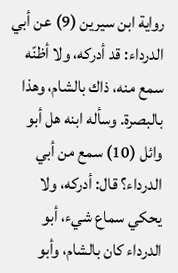رواية ابن سيرين (9) عن أبي الدرداء: قد أدركه، ولا أظنّه سمع منه، ذاك بالشام، وهذا بالبصرة. وسأله ابنه هل أبو وائل (10) سمع من أبي الدرداء؟ قال: أدركه، ولا يحكي سماع شيء، أبو الدرداء كان بالشام، وأبو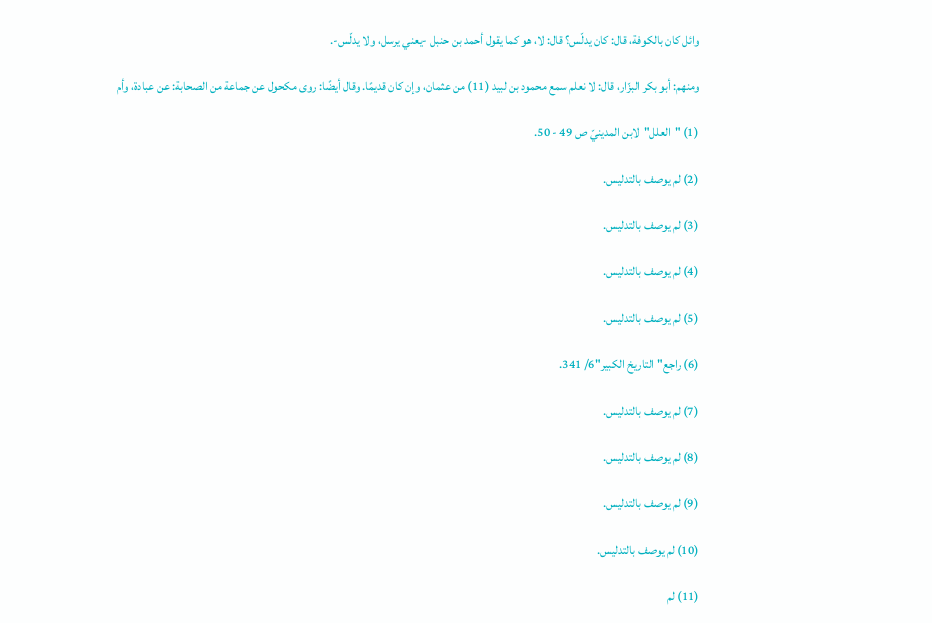وائل كان بالكوفة، قال: كان يدلّس؟ قال: لا، هو كما يقول أحمد بن حنبل -يعني يرسل، ولا يدلّس-.

ومنهم: أبو بكر البزّار، قال: لا نعلم سمع محمود بن لبيد (11) من عثمان، وإن كان قديمًا. وقال أيضًا: روى مكحول عن جماعة من الصحابة: عن عبادة، وأم

(1) "العلل"لابن المدينيّ ص 49 - 50.

(2) لم يوصف بالتدليس.

(3) لم يوصف بالتدليس.

(4) لم يوصف بالتدليس.

(5) لم يوصف بالتدليس.

(6) راجع"التاريخ الكبير"6/ 341.

(7) لم يوصف بالتدليس.

(8) لم يوصف بالتدليس.

(9) لم يوصف بالتدليس.

(10) لم يوصف بالتدليس.

(11) لم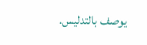يوصف بالتدليس.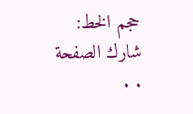حجم الخط:
شارك الصفحة
. .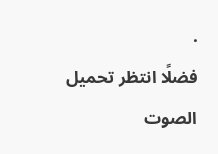.
فضلًا انتظر تحميل الصوت